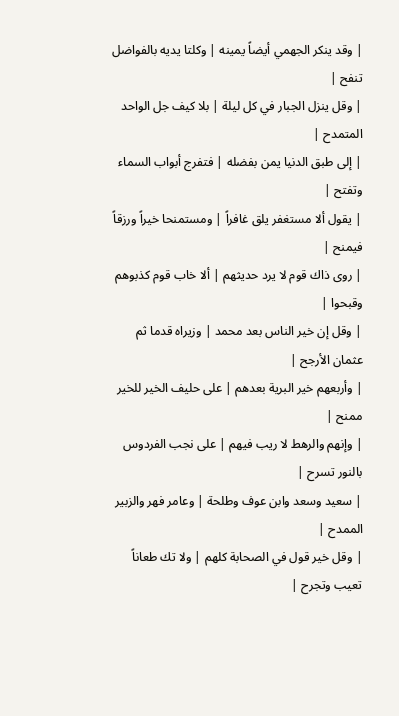| وقد ينكر الجهمي أيضاً يمينه | وكلتا يديه بالفواضل تنفح |
| وقل ينزل الجبار في كل ليلة | بلا كيف جل الواحد المتمدح |
| إلى طبق الدنيا يمن بفضله | فتفرج أبواب السماء وتفتح |
| يقول ألا مستغفر يلق غافراً | ومستمنحا خيراً ورزقاً فيمنح |
| روى ذاك قوم لا يرد حديثهم | ألا خاب قوم كذبوهم وقبحوا |
| وقل إن خير الناس بعد محمد | وزيراه قدما ثم عثمان الأرجح |
| وأربعهم خير البرية بعدهم | على حليف الخير للخير ممنح |
| وإنهم والرهط لا ريب فيهم | على نجب الفردوس بالنور تسرح |
| سعيد وسعد وابن عوف وطلحة | وعامر فهر والزبير الممدح |
| وقل خير قول في الصحابة كلهم | ولا تك طعاناً تعيب وتجرح |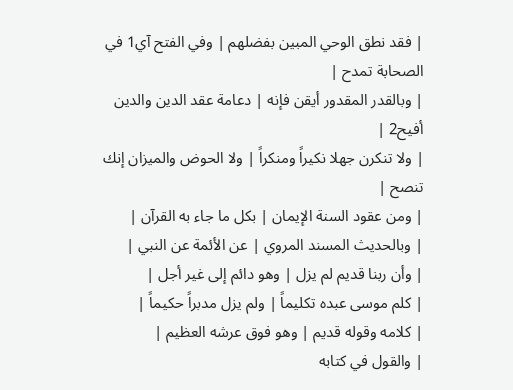| فقد نطق الوحي المبين بفضلهم | وفي الفتح آي1 في الصحابة تمدح |
| وبالقدر المقدور أيقن فإنه | دعامة عقد الدين والدين أفيح2 |
| ولا تنكرن جهلا نكيراً ومنكراً | ولا الحوض والميزان إنك تنصح |
| ومن عقود السنة الإيمان | بكل ما جاء به القرآن |
| وبالحديث المسند المروي | عن الأئمة عن النبي |
| وأن ربنا قديم لم يزل | وهو دائم إلى غير أجل |
| كلم موسى عبده تكليماً | ولم يزل مدبراً حكيماً |
| كلامه وقوله قديم | وهو فوق عرشه العظيم |
| والقول في كتابه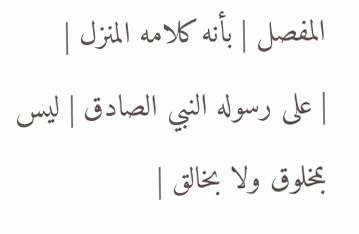المفصل | بأنه كلامه المنزل |
| على رسوله النبي الصادق | ليس بمخلوق ولا بخالق |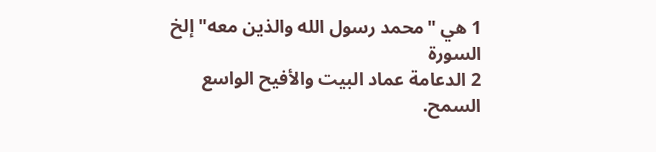1 هي "محمد رسول الله والذين معه" إلخ السورة
2 الدعامة عماد البيت والأفيح الواسع السمح.